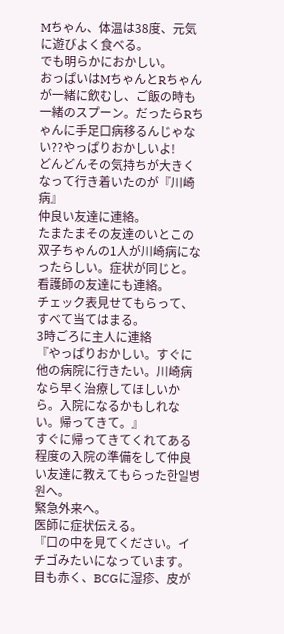Mちゃん、体温は38度、元気に遊びよく食べる。
でも明らかにおかしい。
おっぱいはMちゃんとRちゃんが一緒に飲むし、ご飯の時も一緒のスプーン。だったらRちゃんに手足口病移るんじゃない??やっぱりおかしいよ!
どんどんその気持ちが大きくなって行き着いたのが『川崎病』
仲良い友達に連絡。
たまたまその友達のいとこの双子ちゃんの1人が川崎病になったらしい。症状が同じと。
看護師の友達にも連絡。
チェック表見せてもらって、すべて当てはまる。
3時ごろに主人に連絡
『やっぱりおかしい。すぐに他の病院に行きたい。川崎病なら早く治療してほしいから。入院になるかもしれない。帰ってきて。』
すぐに帰ってきてくれてある程度の入院の準備をして仲良い友達に教えてもらった한일병원へ。
緊急外来へ。
医師に症状伝える。
『口の中を見てください。イチゴみたいになっています。目も赤く、BCGに湿疹、皮が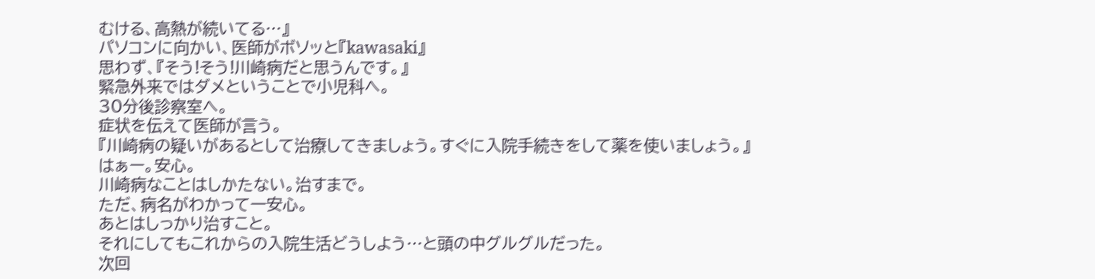むける、高熱が続いてる…』
パソコンに向かい、医師がボソッと『kawasaki』
思わず、『そう!そう!川崎病だと思うんです。』
緊急外来ではダメということで小児科へ。
30分後診察室へ。
症状を伝えて医師が言う。
『川崎病の疑いがあるとして治療してきましょう。すぐに入院手続きをして薬を使いましょう。』
はぁー。安心。
川崎病なことはしかたない。治すまで。
ただ、病名がわかって一安心。
あとはしっかり治すこと。
それにしてもこれからの入院生活どうしよう…と頭の中グルグルだった。
次回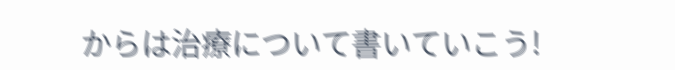からは治療について書いていこう!